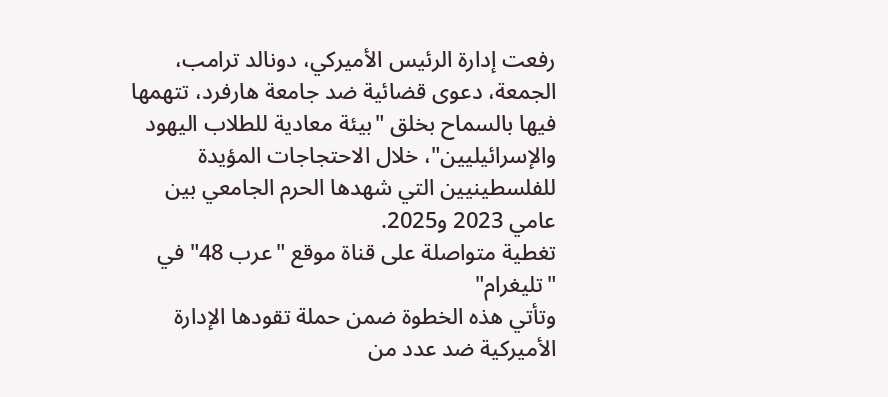رفعت إدارة الرئيس الأميركي، دونالد ترامب، الجمعة، دعوى قضائية ضد جامعة هارفرد، تتهمها فيها بالسماح بخلق "بيئة معادية للطلاب اليهود والإسرائيليين"، خلال الاحتجاجات المؤيدة للفلسطينيين التي شهدها الحرم الجامعي بين عامي 2023 و2025.
تغطية متواصلة على قناة موقع "عرب 48" في "تليغرام"
وتأتي هذه الخطوة ضمن حملة تقودها الإدارة الأميركية ضد عدد من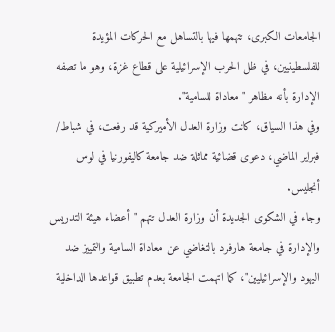الجامعات الكبرى، تتهمها فيها بالتساهل مع الحركات المؤيدة للفلسطينيين، في ظل الحرب الإسرائيلية على قطاع غزة، وهو ما تصفه الإدارة بأنه مظاهر "معاداة للسامية".
وفي هذا السياق، كانت وزارة العدل الأميركية قد رفعت، في شباط/ فبراير الماضي، دعوى قضائية مماثلة ضد جامعة كاليفورنيا في لوس أنجليس.
وجاء في الشكوى الجديدة أن وزارة العدل تتهم "أعضاء هيئة التدريس والإدارة في جامعة هارفرد بالتغاضي عن معاداة السامية والتمييز ضد اليهود والإسرائيليين"، كما اتهمت الجامعة بعدم تطبيق قواعدها الداخلية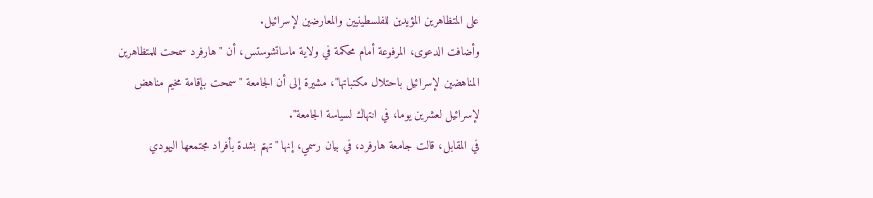على المتظاهرين المؤيدين للفلسطينيين والمعارضين لإسرائيل.
وأضافت الدعوى، المرفوعة أمام محكمة في ولاية ماساتشوستس، أن "هارفرد سمحت للمتظاهرين المناهضين لإسرائيل باحتلال مكتباتها"، مشيرة إلى أن الجامعة "سمحت بإقامة مخيم مناهض لإسرائيل لعشرين يوما، في انتهاك لسياسة الجامعة".
في المقابل، قالت جامعة هارفرد، في بيان رسمي، إنها "تهتم بشدة بأفراد مجتمعها اليهودي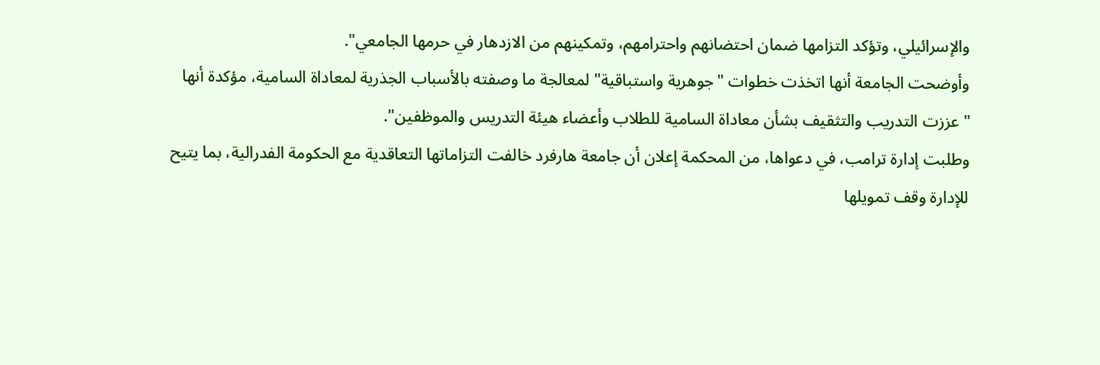والإسرائيلي، وتؤكد التزامها ضمان احتضانهم واحترامهم، وتمكينهم من الازدهار في حرمها الجامعي".
وأوضحت الجامعة أنها اتخذت خطوات "جوهرية واستباقية" لمعالجة ما وصفته بالأسباب الجذرية لمعاداة السامية، مؤكدة أنها "عززت التدريب والتثقيف بشأن معاداة السامية للطلاب وأعضاء هيئة التدريس والموظفين".
وطلبت إدارة ترامب، في دعواها، من المحكمة إعلان أن جامعة هارفرد خالفت التزاماتها التعاقدية مع الحكومة الفدرالية، بما يتيح للإدارة وقف تمويلها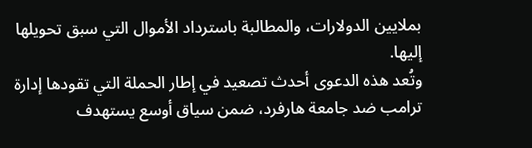بملايين الدولارات، والمطالبة باسترداد الأموال التي سبق تحويلها إليها.
وتُعد هذه الدعوى أحدث تصعيد في إطار الحملة التي تقودها إدارة ترامب ضد جامعة هارفرد، ضمن سياق أوسع يستهدف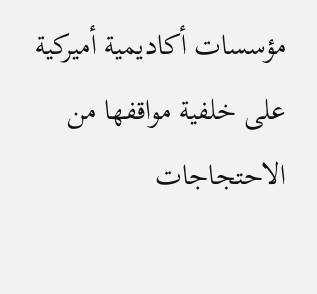مؤسسات أكاديمية أميركية على خلفية مواقفها من الاحتجاجات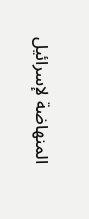المنهاضة لإسرائيل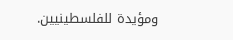ومؤيدة للفلسطينيين.